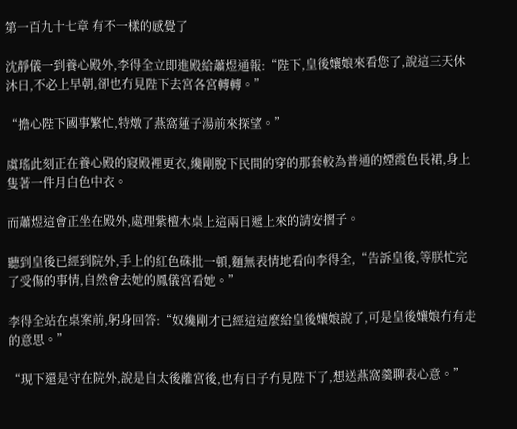第一百九十七章 有不一樣的感覺了

沈靜儀一到養心殿外,李得全立即進殿給蕭煜通報:“陛下,皇後孃娘來看您了,說這三天休沐日,不必上早朝,卻也冇見陛下去宮各宮轉轉。”

“擔心陛下國事繁忙,特燉了燕窩蓮子湯前來探望。”

虞瑤此刻正在養心殿的寢殿裡更衣,纔剛脫下民間的穿的那套較為普通的煙霞色長裙,身上隻著一件月白色中衣。

而蕭煜這會正坐在殿外,處理紫檀木桌上這兩日遞上來的請安摺子。

聽到皇後已經到院外,手上的紅色硃批一頓,麵無表情地看向李得全,“告訴皇後,等朕忙完了受傷的事情,自然會去她的鳳儀宮看她。”

李得全站在桌案前,躬身回答:“奴纔剛才已經這這麼給皇後孃娘說了,可是皇後孃娘冇有走的意思。”

“現下還是守在院外,說是自太後離宮後,也有日子冇見陛下了,想送燕窩羹聊表心意。”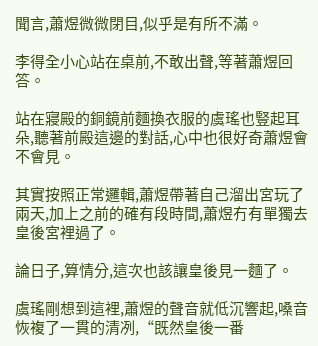聞言,蕭煜微微閉目,似乎是有所不滿。

李得全小心站在桌前,不敢出聲,等著蕭煜回答。

站在寢殿的銅鏡前麵換衣服的虞瑤也豎起耳朵,聽著前殿這邊的對話,心中也很好奇蕭煜會不會見。

其實按照正常邏輯,蕭煜帶著自己溜出宮玩了兩天,加上之前的確有段時間,蕭煜冇有單獨去皇後宮裡過了。

論日子,算情分,這次也該讓皇後見一麵了。

虞瑤剛想到這裡,蕭煜的聲音就低沉響起,嗓音恢複了一貫的清冽,“既然皇後一番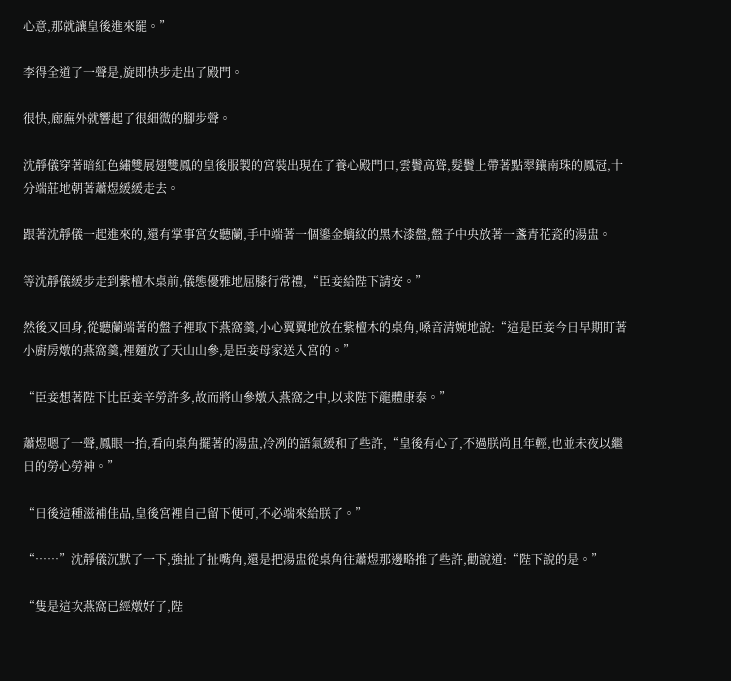心意,那就讓皇後進來罷。”

李得全道了一聲是,旋即快步走出了殿門。

很快,廊廡外就響起了很細微的腳步聲。

沈靜儀穿著暗紅色繡雙展翅雙鳳的皇後服製的宮裝出現在了養心殿門口,雲鬢高聳,髮鬢上帶著點翠鑲南珠的鳳冠,十分端莊地朝著蕭煜緩緩走去。

跟著沈靜儀一起進來的,還有掌事宮女聽蘭,手中端著一個鎏金螭紋的黑木漆盤,盤子中央放著一盞青花瓷的湯盅。

等沈靜儀緩步走到紫檀木桌前,儀態優雅地屈膝行常禮,“臣妾給陛下請安。”

然後又回身,從聽蘭端著的盤子裡取下燕窩羹,小心翼翼地放在紫檀木的桌角,嗓音清婉地說:“這是臣妾今日早期盯著小廚房燉的燕窩羹,裡麵放了天山山參,是臣妾母家送入宮的。”

“臣妾想著陛下比臣妾辛勞許多,故而將山參燉入燕窩之中,以求陛下龍體康泰。”

蕭煜嗯了一聲,鳳眼一抬,看向桌角擺著的湯盅,冷冽的語氣緩和了些許,“皇後有心了,不過朕尚且年輕,也並未夜以繼日的勞心勞神。”

“日後這種滋補佳品,皇後宮裡自己留下便可,不必端來給朕了。”

“……”沈靜儀沉默了一下,強扯了扯嘴角,還是把湯盅從桌角往蕭煜那邊略推了些許,勸說道:“陛下說的是。”

“隻是這次燕窩已經燉好了,陛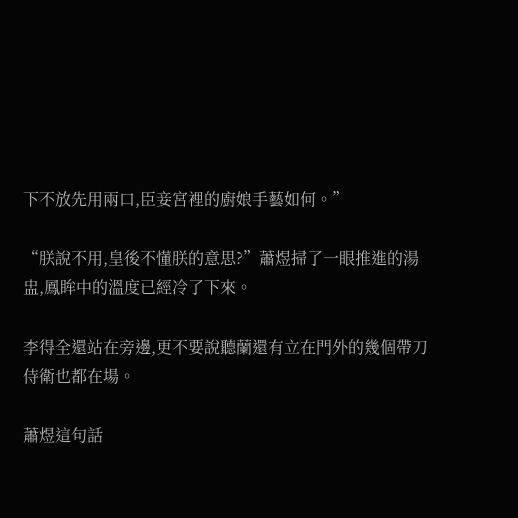下不放先用兩口,臣妾宮裡的廚娘手藝如何。”

“朕說不用,皇後不懂朕的意思?”蕭煜掃了一眼推進的湯盅,鳳眸中的溫度已經冷了下來。

李得全還站在旁邊,更不要說聽蘭還有立在門外的幾個帶刀侍衛也都在場。

蕭煜這句話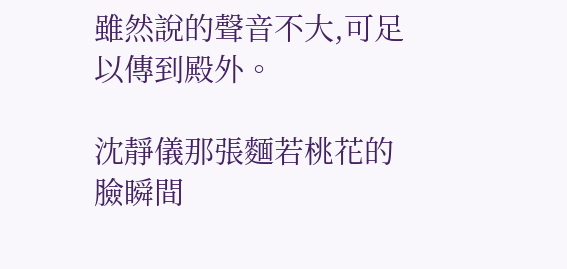雖然說的聲音不大,可足以傳到殿外。

沈靜儀那張麵若桃花的臉瞬間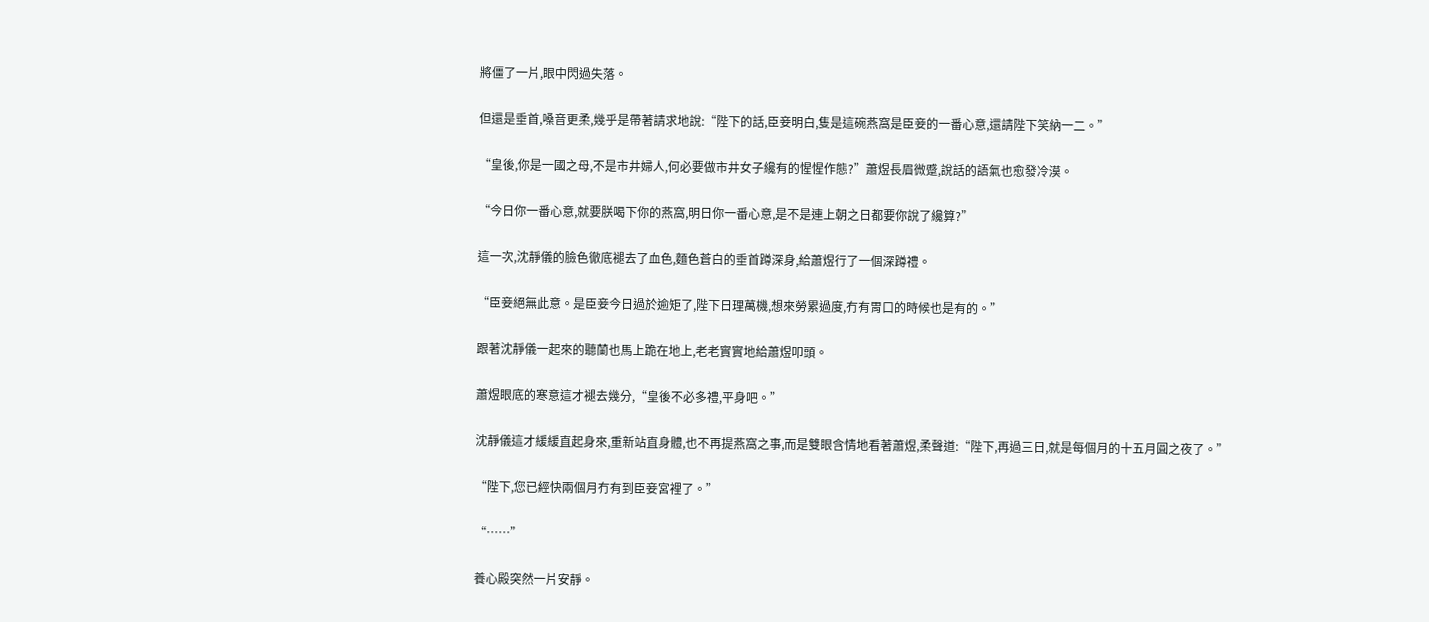將僵了一片,眼中閃過失落。

但還是垂首,嗓音更柔,幾乎是帶著請求地說:“陛下的話,臣妾明白,隻是這碗燕窩是臣妾的一番心意,還請陛下笑納一二。”

“皇後,你是一國之母,不是市井婦人,何必要做市井女子纔有的惺惺作態?”蕭煜長眉微蹙,說話的語氣也愈發冷漠。

“今日你一番心意,就要朕喝下你的燕窩,明日你一番心意,是不是連上朝之日都要你說了纔算?”

這一次,沈靜儀的臉色徹底褪去了血色,麵色蒼白的垂首蹲深身,給蕭煜行了一個深蹲禮。

“臣妾絕無此意。是臣妾今日過於逾矩了,陛下日理萬機,想來勞累過度,冇有胃口的時候也是有的。”

跟著沈靜儀一起來的聽蘭也馬上跪在地上,老老實實地給蕭煜叩頭。

蕭煜眼底的寒意這才褪去幾分,“皇後不必多禮,平身吧。”

沈靜儀這才緩緩直起身來,重新站直身體,也不再提燕窩之事,而是雙眼含情地看著蕭煜,柔聲道:“陛下,再過三日,就是每個月的十五月圓之夜了。”

“陛下,您已經快兩個月冇有到臣妾宮裡了。”

“……”

養心殿突然一片安靜。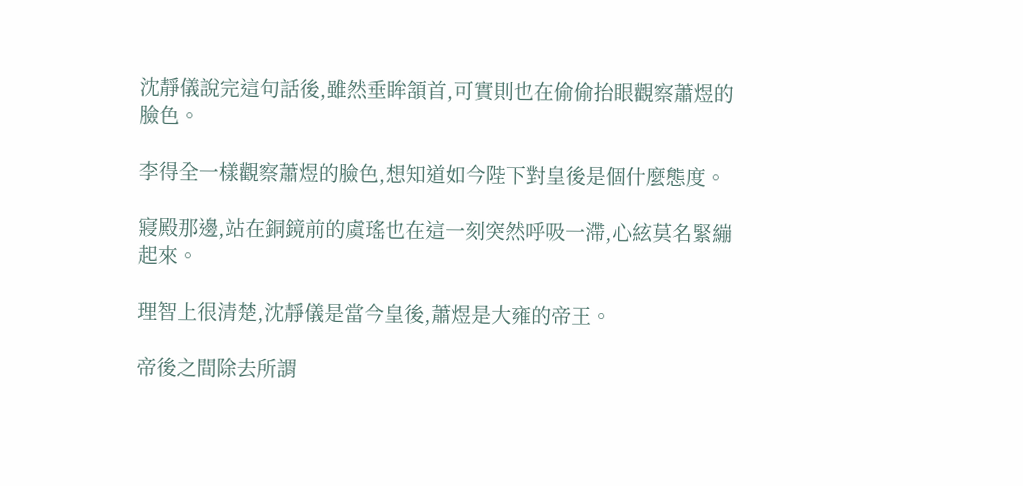沈靜儀說完這句話後,雖然垂眸頷首,可實則也在偷偷抬眼觀察蕭煜的臉色。

李得全一樣觀察蕭煜的臉色,想知道如今陛下對皇後是個什麼態度。

寢殿那邊,站在銅鏡前的虞瑤也在這一刻突然呼吸一滯,心絃莫名緊繃起來。

理智上很清楚,沈靜儀是當今皇後,蕭煜是大雍的帝王。

帝後之間除去所謂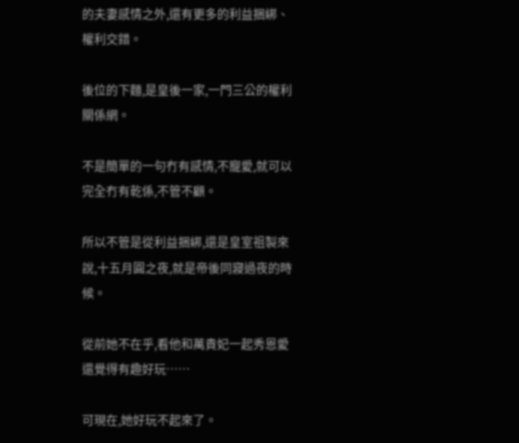的夫妻感情之外,還有更多的利益捆綁、權利交錯。

後位的下麵,是皇後一家,一門三公的權利關係網。

不是簡單的一句冇有感情,不寵愛,就可以完全冇有乾係,不管不顧。

所以不管是從利益捆綁,還是皇室祖製來說,十五月圓之夜,就是帝後同寢過夜的時候。

從前她不在乎,看他和萬貴妃一起秀恩愛還覺得有趣好玩……

可現在,她好玩不起來了。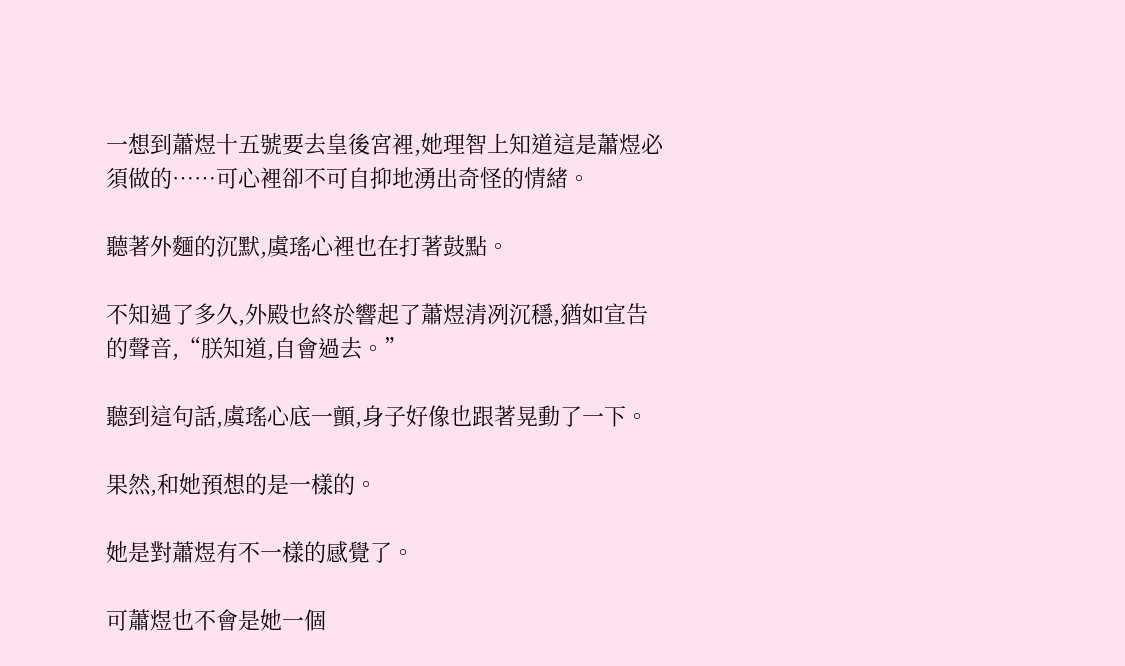一想到蕭煜十五號要去皇後宮裡,她理智上知道這是蕭煜必須做的……可心裡卻不可自抑地湧出奇怪的情緒。

聽著外麵的沉默,虞瑤心裡也在打著鼓點。

不知過了多久,外殿也終於響起了蕭煜清冽沉穩,猶如宣告的聲音,“朕知道,自會過去。”

聽到這句話,虞瑤心底一顫,身子好像也跟著晃動了一下。

果然,和她預想的是一樣的。

她是對蕭煜有不一樣的感覺了。

可蕭煜也不會是她一個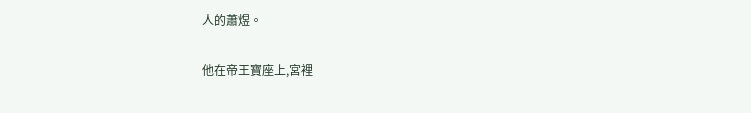人的蕭煜。

他在帝王寶座上,宮裡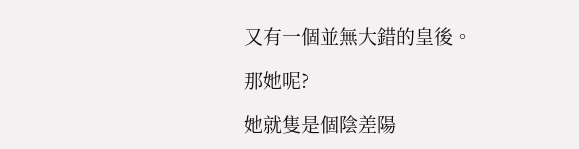又有一個並無大錯的皇後。

那她呢?

她就隻是個陰差陽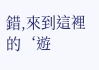錯,來到這裡的‘遊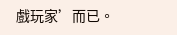戲玩家’而已。